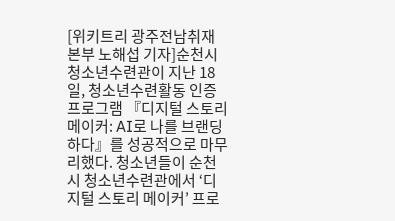[위키트리 광주전남취재본부 노해섭 기자]순천시청소년수련관이 지난 18일, 청소년수련활동 인증프로그램 『디지털 스토리 메이커: AI로 나를 브랜딩하다』를 성공적으로 마무리했다. 청소년들이 순천시 청소년수련관에서 ‘디지털 스토리 메이커’ 프로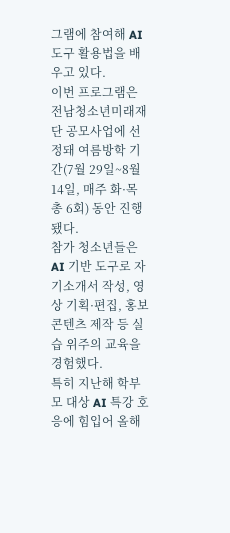그램에 참여해 AI 도구 활용법을 배우고 있다.
이번 프로그램은 전남청소년미래재단 공모사업에 선정돼 여름방학 기간(7월 29일~8월 14일, 매주 화·목 총 6회) 동안 진행됐다.
참가 청소년들은 AI 기반 도구로 자기소개서 작성, 영상 기획·편집, 홍보콘텐츠 제작 등 실습 위주의 교육을 경험했다.
특히 지난해 학부모 대상 AI 특강 호응에 힘입어 올해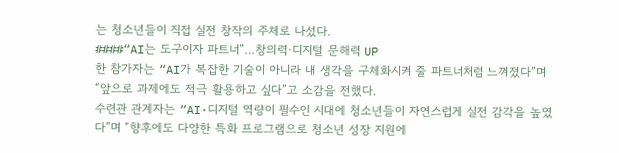는 청소년들이 직접 실전 창작의 주체로 나섰다.
####“AI는 도구이자 파트너”…창의력·디지털 문해력 UP
한 참가자는 “AI가 복잡한 기술이 아니라 내 생각을 구체화시켜 줄 파트너처럼 느껴졌다”며 “앞으로 과제에도 적극 활용하고 싶다”고 소감을 전했다.
수련관 관계자는 “AI·디지털 역량이 필수인 시대에 청소년들이 자연스럽게 실전 감각을 높였다”며 “향후에도 다양한 특화 프로그램으로 청소년 성장 지원에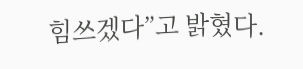힘쓰겠다”고 밝혔다.